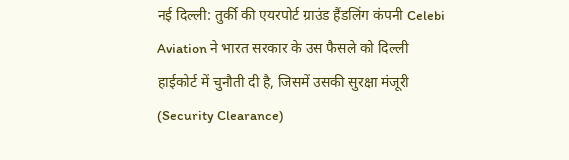नई दिल्ली: तुर्की की एयरपोर्ट ग्राउंड हैंडलिंग कंपनी Celebi Aviation ने भारत सरकार के उस फैसले को दिल्ली हाईकोर्ट में चुनौती दी है, जिसमें उसकी सुरक्षा मंजूरी (Security Clearance)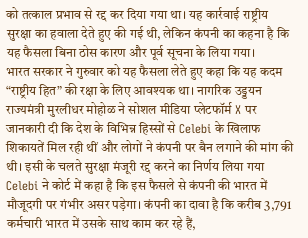को तत्काल प्रभाव से रद्द कर दिया गया था। यह कार्रवाई राष्ट्रीय सुरक्षा का हवाला देते हुए की गई थी, लेकिन कंपनी का कहना है कि यह फैसला बिना ठोस कारण और पूर्व सूचना के लिया गया।
भारत सरकार ने गुरुवार को यह फैसला लेते हुए कहा कि यह कदम “राष्ट्रीय हित” की रक्षा के लिए आवश्यक था। नागरिक उड्डयन राज्यमंत्री मुरलीधर मोहोळ ने सोशल मीडिया प्लेटफॉर्म X पर जानकारी दी कि देश के विभिन्न हिस्सों से Celebi के खिलाफ शिकायतें मिल रही थीं और लोगों ने कंपनी पर बैन लगाने की मांग की थी। इसी के चलते सुरक्षा मंजूरी रद्द करने का निर्णय लिया गया Celebi ने कोर्ट में कहा है कि इस फैसले से कंपनी की भारत में मौजूदगी पर गंभीर असर पड़ेगा। कंपनी का दावा है कि करीब 3,791 कर्मचारी भारत में उसके साथ काम कर रहे हैं,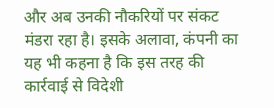और अब उनकी नौकरियों पर संकट मंडरा रहा है। इसके अलावा, कंपनी का यह भी कहना है कि इस तरह की कार्रवाई से विदेशी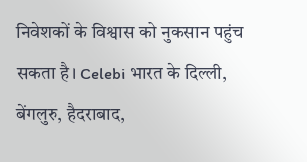निवेशकों के विश्वास को नुकसान पहुंच सकता है। Celebi भारत के दिल्ली, बेंगलुरु, हैदराबाद,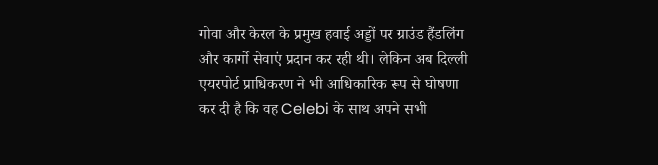गोवा और केरल के प्रमुख हवाई अड्डों पर ग्राउंड हैंडलिंग और कार्गो सेवाएं प्रदान कर रही थी। लेकिन अब दिल्ली एयरपोर्ट प्राधिकरण ने भी आधिकारिक रूप से घोषणा कर दी है कि वह Celebi के साथ अपने सभी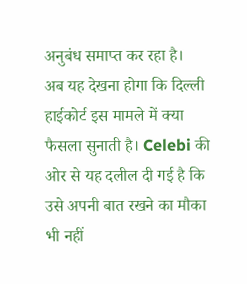अनुबंध समाप्त कर रहा है।
अब यह देखना होगा कि दिल्ली हाईकोर्ट इस मामले में क्या फैसला सुनाती है। Celebi की ओर से यह दलील दी गई है कि उसे अपनी बात रखने का मौका भी नहीं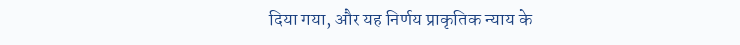दिया गया, और यह निर्णय प्राकृतिक न्याय के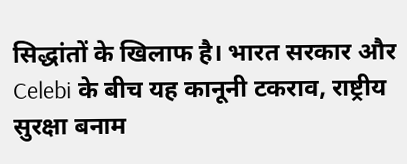सिद्धांतों के खिलाफ है। भारत सरकार और Celebi के बीच यह कानूनी टकराव, राष्ट्रीय सुरक्षा बनाम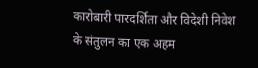कारोबारी पारदर्शिता और विदेशी निवेश के संतुलन का एक अहम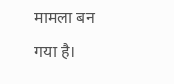मामला बन गया है।